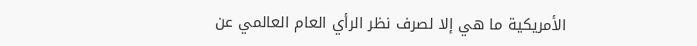الأمريكية ما هي إلا لصرف نظر الرأي العام العالمي عن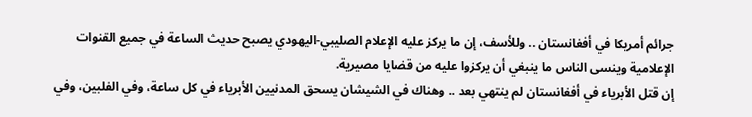جرائم أمريكا في أفغانستان .. وللأسف، إن ما يركز عليه الإعلام الصليبي-اليهودي يصبح حديث الساعة في جميع القنوات الإعلامية وينسى الناس ما ينبغي أن يركزوا عليه من قضايا مصيرية.
إن قتل الأبرياء في أفغانستان لم ينتهي بعد .. وهناك في الشيشان يسحق المدنيين الأبرياء في كل ساعة، وفي الفلبين، وفي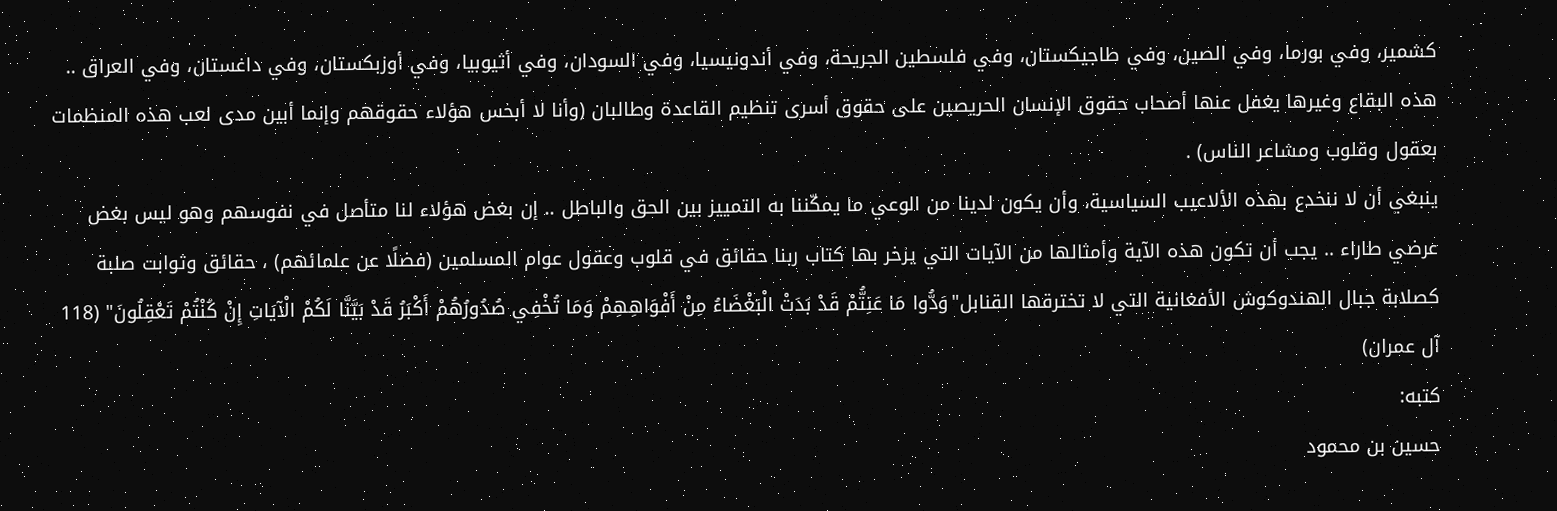كشمير، وفي بورما، وفي الصين، وفي طاجيكستان، وفي فلسطين الجريحة، وفي أندونيسيا، وفي السودان، وفي أثيوبيا، وفي أوزبكستان، وفي داغستان، وفي العراق .. هذه البقاع وغيرها يغفل عنها أصحاب حقوق الإنسان الحريصين على حقوق أسرى تنظيم القاعدة وطالبان (وأنا لا أبخس هؤلاء حقوقهم وإنما أبين مدى لعب هذه المنظمات بعقول وقلوب ومشاعر الناس) .
ينبغي أن لا ننخدع بهذه الألاعيب السياسية، وأن يكون لدينا من الوعي ما يمكّننا به التمييز بين الحق والباطل .. إن بغض هؤلاء لنا متأصل في نفوسهم وهو ليس بغض عرضي طاراء .. يجب أن تكون هذه الآية وأمثالها من الآيات التي يزخر بها كتاب ربنا حقائق في قلوب وعقول عوام المسلمين (فضلًا عن علمائهم) ، حقائق وثوابت صلبة كصلابة جبال الهندوكوش الأفغانية التي لا تخترقها القنابل"وَدُّوا مَا عَنِتُّمْ قَدْ بَدَتْ الْبَغْضَاءُ مِنْ أَفْوَاهِهِمْ وَمَا تُخْفِي صُدُورُهُمْ أَكْبَرُ قَدْ بَيَّنَّا لَكُمْ الْآيَاتِ إِنْ كُنْتُمْ تَعْقِلُونَ" (118 آل عمران)
كتبه:
حسين بن محمود